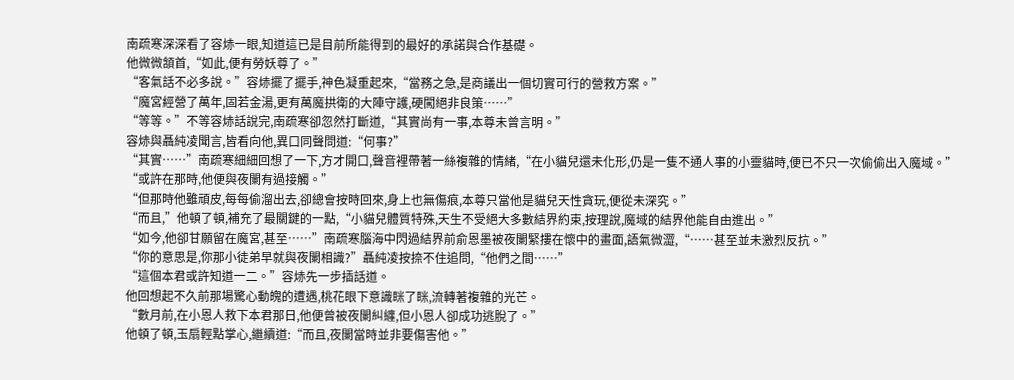南疏寒深深看了容焃一眼,知道這已是目前所能得到的最好的承諾與合作基礎。
他微微頷首,“如此,便有勞妖尊了。”
“客氣話不必多說。”容焃擺了擺手,神色凝重起來,“當務之急,是商議出一個切實可行的營救方案。”
“魔宮經營了萬年,固若金湯,更有萬魔拱衛的大陣守護,硬闖絕非良策……”
“等等。”不等容焃話說完,南疏寒卻忽然打斷道,“其實尚有一事,本尊未曾言明。”
容焃與聶純凌聞言,皆看向他,異口同聲問道:“何事?”
“其實……”南疏寒細細回想了一下,方才開口,聲音裡帶著一絲複雜的情緒,“在小貓兒還未化形,仍是一隻不通人事的小靈貓時,便已不只一次偷偷出入魔域。”
“或許在那時,他便與夜闌有過接觸。”
“但那時他雖頑皮,每每偷溜出去,卻總會按時回來,身上也無傷痕,本尊只當他是貓兒天性貪玩,便從未深究。”
“而且,”他頓了頓,補充了最關鍵的一點,“小貓兒體質特殊,天生不受絕大多數結界約束,按理說,魔域的結界他能自由進出。”
“如今,他卻甘願留在魔宮,甚至……”南疏寒腦海中閃過結界前俞恩墨被夜闌緊摟在懷中的畫面,語氣微澀,“……甚至並未激烈反抗。”
“你的意思是,你那小徒弟早就與夜闌相識?”聶純凌按捺不住追問,“他們之間……”
“這個本君或許知道一二。”容焃先一步插話道。
他回想起不久前那場驚心動魄的遭遇,桃花眼下意識眯了眯,流轉著複雜的光芒。
“數月前,在小恩人救下本君那日,他便曾被夜闌糾纏,但小恩人卻成功逃脫了。”
他頓了頓,玉扇輕點掌心,繼續道:“而且,夜闌當時並非要傷害他。”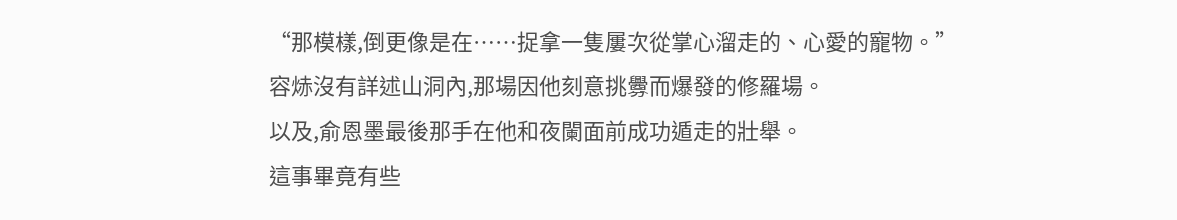“那模樣,倒更像是在……捉拿一隻屢次從掌心溜走的、心愛的寵物。”
容焃沒有詳述山洞內,那場因他刻意挑釁而爆發的修羅場。
以及,俞恩墨最後那手在他和夜闌面前成功遁走的壯舉。
這事畢竟有些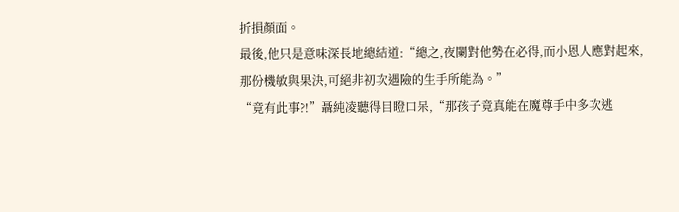折損顏面。
最後,他只是意味深長地總結道:“總之,夜闌對他勢在必得,而小恩人應對起來,那份機敏與果決,可絕非初次遇險的生手所能為。”
“竟有此事?!”聶純凌聽得目瞪口呆,“那孩子竟真能在魔尊手中多次逃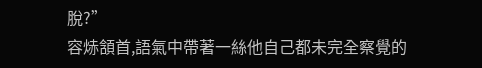脫?”
容焃頷首,語氣中帶著一絲他自己都未完全察覺的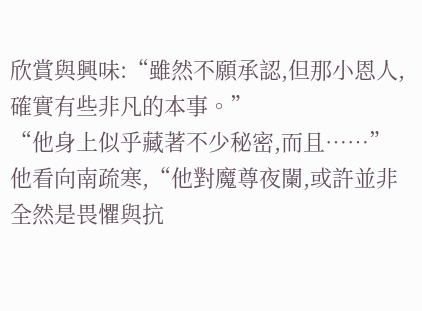欣賞與興味:“雖然不願承認,但那小恩人,確實有些非凡的本事。”
“他身上似乎藏著不少秘密,而且……”
他看向南疏寒,“他對魔尊夜闌,或許並非全然是畏懼與抗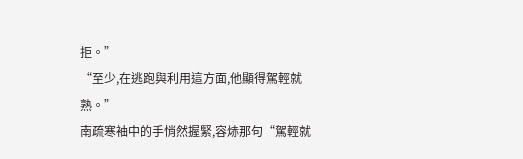拒。”
“至少,在逃跑與利用這方面,他顯得駕輕就熟。”
南疏寒袖中的手悄然握緊,容焃那句“駕輕就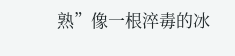熟”像一根淬毒的冰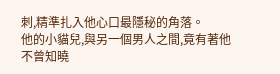刺,精準扎入他心口最隱秘的角落。
他的小貓兒,與另一個男人之間,竟有著他不曾知曉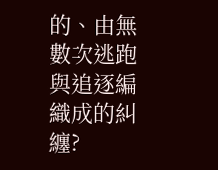的、由無數次逃跑與追逐編織成的糾纏?